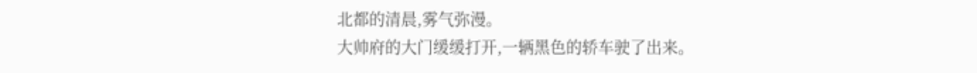北都的清晨,雾气弥漫。
大帅府的大门缓缓打开,一辆黑色的轿车驶了出来。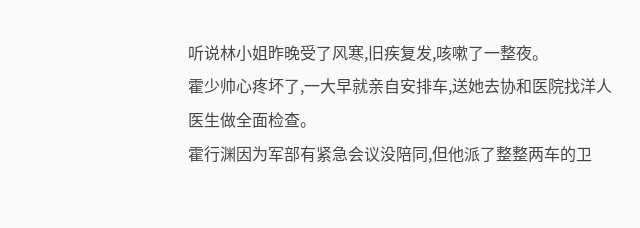听说林小姐昨晚受了风寒,旧疾复发,咳嗽了一整夜。
霍少帅心疼坏了,一大早就亲自安排车,送她去协和医院找洋人医生做全面检查。
霍行渊因为军部有紧急会议没陪同,但他派了整整两车的卫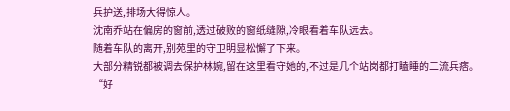兵护送,排场大得惊人。
沈南乔站在偏房的窗前,透过破败的窗纸缝隙,冷眼看着车队远去。
随着车队的离开,别苑里的守卫明显松懈了下来。
大部分精锐都被调去保护林婉,留在这里看守她的,不过是几个站岗都打瞌睡的二流兵痞。
“好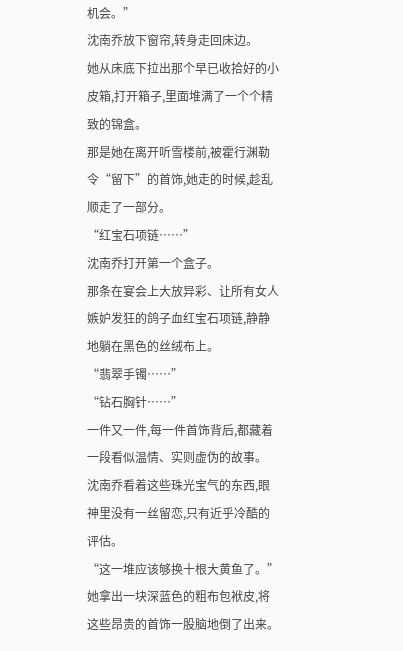机会。”
沈南乔放下窗帘,转身走回床边。
她从床底下拉出那个早已收拾好的小皮箱,打开箱子,里面堆满了一个个精致的锦盒。
那是她在离开听雪楼前,被霍行渊勒令“留下”的首饰,她走的时候,趁乱顺走了一部分。
“红宝石项链……”
沈南乔打开第一个盒子。
那条在宴会上大放异彩、让所有女人嫉妒发狂的鸽子血红宝石项链,静静地躺在黑色的丝绒布上。
“翡翠手镯……”
“钻石胸针……”
一件又一件,每一件首饰背后,都藏着一段看似温情、实则虚伪的故事。
沈南乔看着这些珠光宝气的东西,眼神里没有一丝留恋,只有近乎冷酷的评估。
“这一堆应该够换十根大黄鱼了。”
她拿出一块深蓝色的粗布包袱皮,将这些昂贵的首饰一股脑地倒了出来。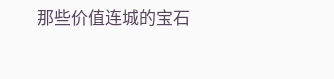那些价值连城的宝石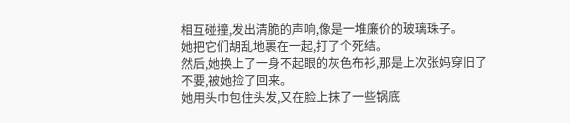相互碰撞,发出清脆的声响,像是一堆廉价的玻璃珠子。
她把它们胡乱地裹在一起,打了个死结。
然后,她换上了一身不起眼的灰色布衫,那是上次张妈穿旧了不要,被她捡了回来。
她用头巾包住头发,又在脸上抹了一些锅底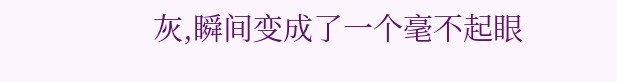灰,瞬间变成了一个毫不起眼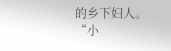的乡下妇人。
“小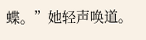蝶。”她轻声唤道。